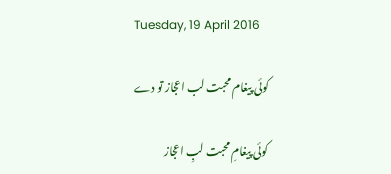Tuesday, 19 April 2016

کوئی پیغام محبت لب اعجاز تو دے

کوئی پیغامِ محبت لبِ اعجاز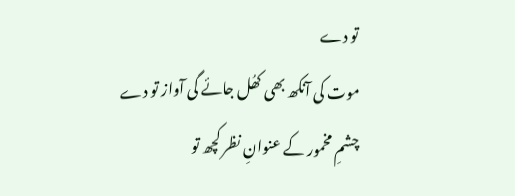تو دے
موت کی آنکھ بھی کھُل جائے گی آواز تو دے
چشمِ مخمور کے عنوانِ نظر کچھ تو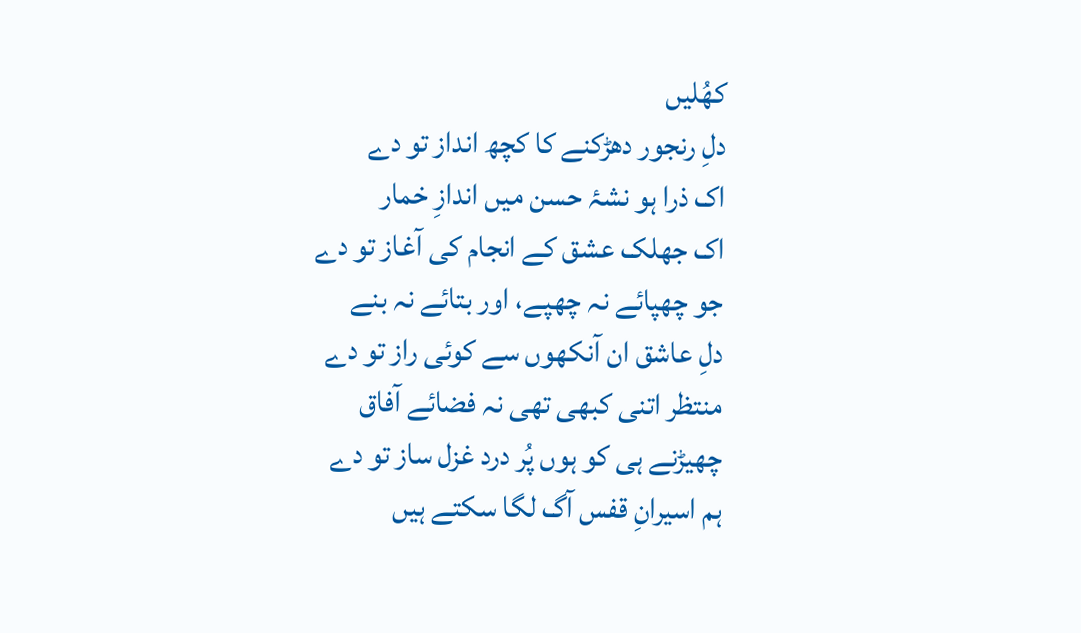کھُلیں
دلِ رنجور دھڑکنے کا کچھ انداز تو دے
اک ذرا ہو نشۂ حسن میں اندازِ خمار
اک جھلک عشق کے انجام کی آغاز تو دے
جو چھپائے نہ چھپے، اور بتائے نہ بنے
دلِ عاشق ان آنکھوں سے کوئی راز تو دے
منتظر اتنی کبھی تھی نہ فضائے آفاق
چھیڑنے ہی کو ہوں پُر درد غزل ساز تو دے
ہم اسیرانِ قفس آگ لگا سکتے ہیں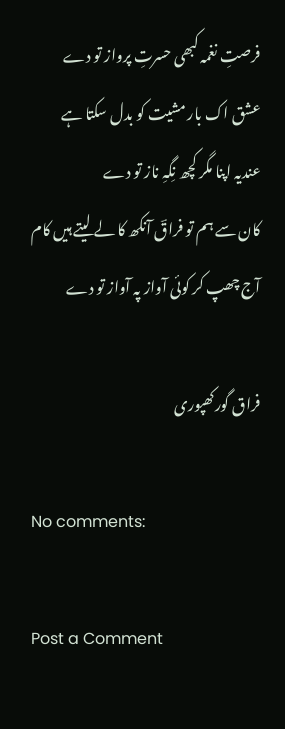فرصتِ نغمہ کبھی حسرتِ پرواز تو دے
عشق اک بار مشیت کو بدل سکتا ہے
عندیہ اپنا مگر کچھ نِگہِ ناز تو دے
کان سے ہم تو فراقؔ آنکھ کا لے لیتے ہیں کام
آج چھپ کر کوئی آواز پہ آواز تو دے

فراق گورکھپوری

No comments:

Post a Comment